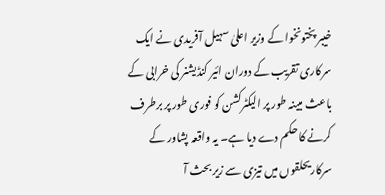خیبر پختونخوا کے وزیر اعلیٰ سہیل آفریدی نے ایک سرکاری تقریب کے دوران ائیر کنڈیشنر کی خرابی کے باعث مبینہ طور پر الیکٹرکشن کو فوری طور پر برطرف کرنے کا حکم دے دیا ہے۔ یہ واقعہ پشاور کے سرکاریحلقوں میں تیزی سے زیر بحث آ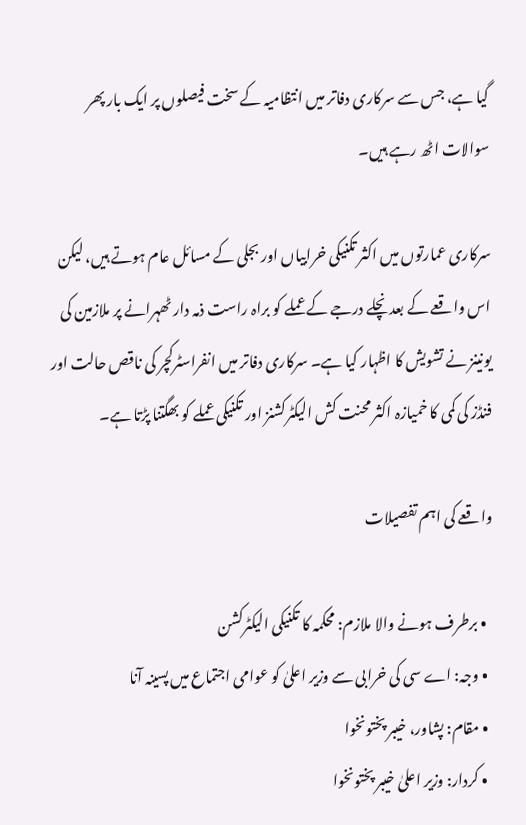گیا ہے، جس سے سرکاری دفاتر میں انتظامیہ کے سخت فیصلوں پر ایک بار پھر سوالات اٹھ رہے ہیں۔

سرکاری عمارتوں میں اکثر تکنیکی خرابیاں اور بجلی کے مسائل عام ہوتے ہیں، لیکن اس واقعے کے بعد نچلے درجے کے عملے کو براہ راست ذمہ دار ٹھہرانے پر ملازمین کی یونینز نے تشویش کا اظہار کیا ہے۔ سرکاری دفاتر میں انفراسٹرکچر کی ناقص حالت اور فنڈز کی کمی کا خمیازہ اکثر محنت کش الیکٹرکشنز اور تکنیکی عملے کو بھگتنا پڑتا ہے۔

واقعے کی اہم تفصیلات

  • برطرف ہونے والا ملازم: محکمہ کا تکنیکی الیکٹرکشن
  • وجہ: اے سی کی خرابی سے وزیر اعلیٰ کو عوامی اجتماع میں پسینہ آنا
  • مقام: پشاور، خیبر پختونخوا
  • کردار: وزیر اعلیٰ خیبر پختونخوا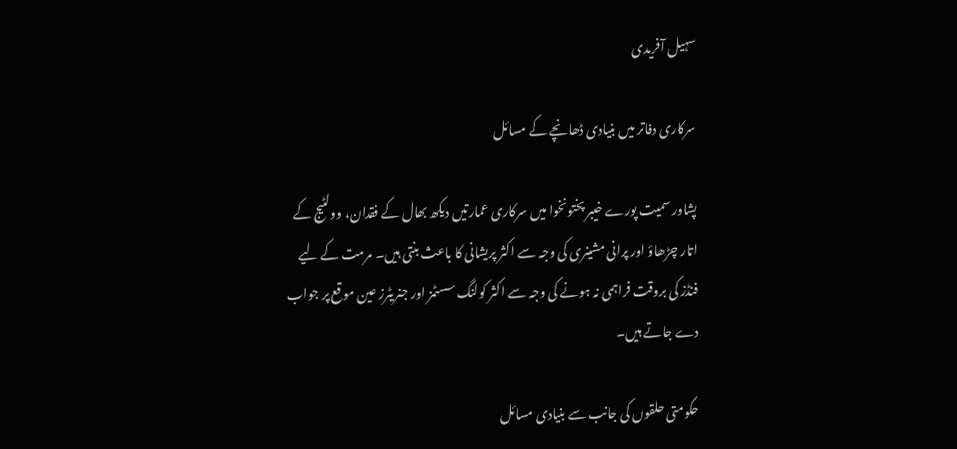سہیل آفریدی

سرکاری دفاتر میں بنیادی ڈھانچے کے مسائل

پشاور سمیت پورے خیبر پختونخوا میں سرکاری عمارتیں دیکھ بھال کے فقدان، وولٹیج کے اتار چڑھاؤ اور پرانی مشینری کی وجہ سے اکثر پریشانی کا باعث بنتی ہیں۔ مرمت کے لیے فنڈز کی بروقت فراہمی نہ ہونے کی وجہ سے اکثر کولنگ سسٹمز اور جنریٹرز عین موقع پر جواب دے جاتے ہیں۔

حکومتی حلقوں کی جانب سے بنیادی مسائل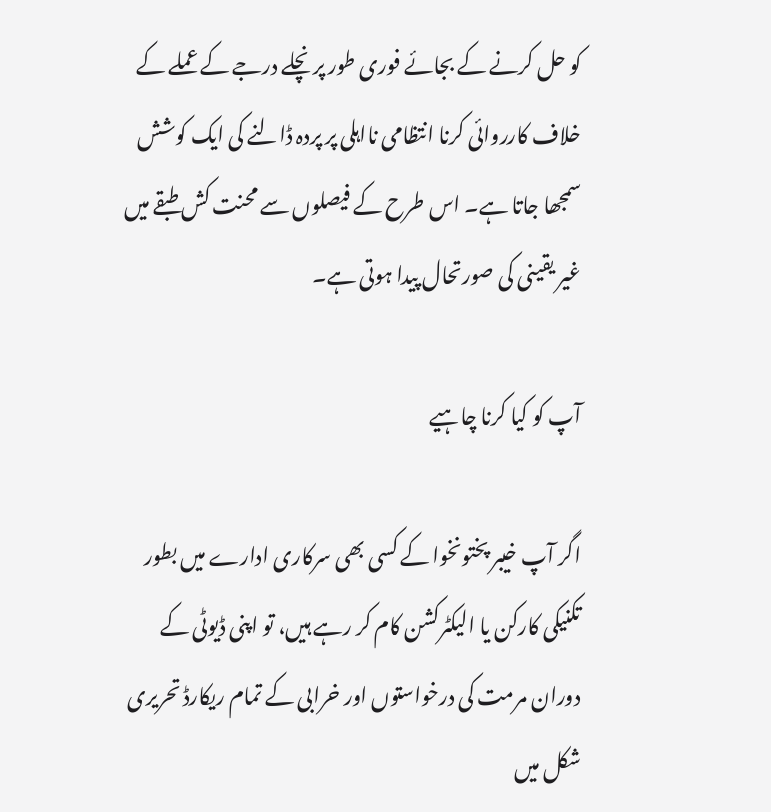کو حل کرنے کے بجائے فوری طور پر نچلے درجے کے عملے کے خلاف کارروائی کرنا انتظامی نااہلی پر پردہ ڈالنے کی ایک کوشش سمجھا جاتا ہے۔ اس طرح کے فیصلوں سے محنت کش طبقے میں غیر یقینی کی صورتحال پیدا ہوتی ہے۔

آپ کو کیا کرنا چاہیے

اگر آپ خیبر پختونخوا کے کسی بھی سرکاری ادارے میں بطور تکنیکی کارکن یا الیکٹرکشن کام کر رہے ہیں، تو اپنی ڈیوٹی کے دوران مرمت کی درخواستوں اور خرابی کے تمام ریکارڈ تحریری شکل میں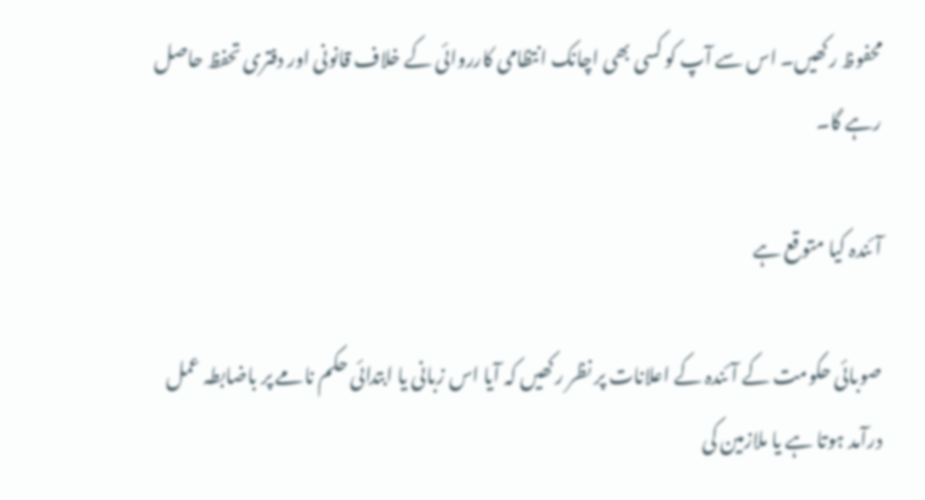محفوظ رکھیں۔ اس سے آپ کو کسی بھی اچانک انتظامی کارروائی کے خلاف قانونی اور دفتری تحفظ حاصل رہے گا۔

آئندہ کیا متوقع ہے

صوبائی حکومت کے آئندہ کے اعلانات پر نظر رکھیں کہ آیا اس زبانی یا ابتدائی حکم نامے پر باضابطہ عمل درآمد ہوتا ہے یا ملازمین کی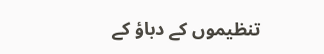تنظیموں کے دباؤ کے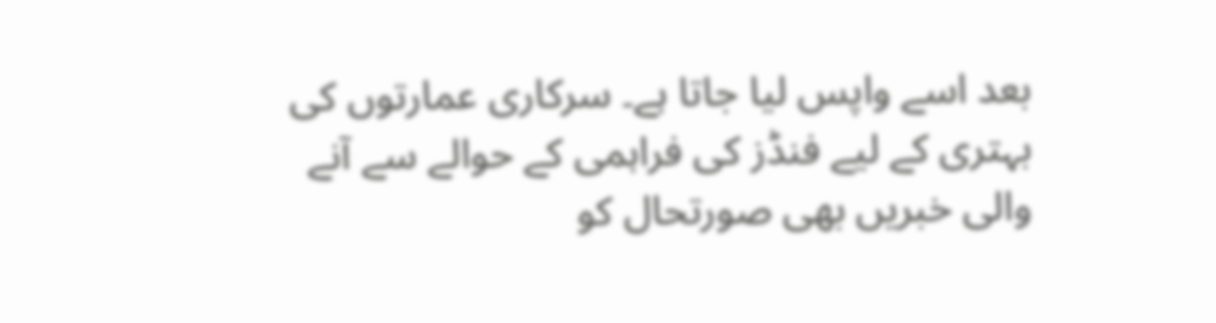بعد اسے واپس لیا جاتا ہے۔ سرکاری عمارتوں کی بہتری کے لیے فنڈز کی فراہمی کے حوالے سے آنے والی خبریں بھی صورتحال کو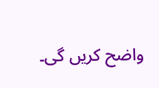واضح کریں گی۔